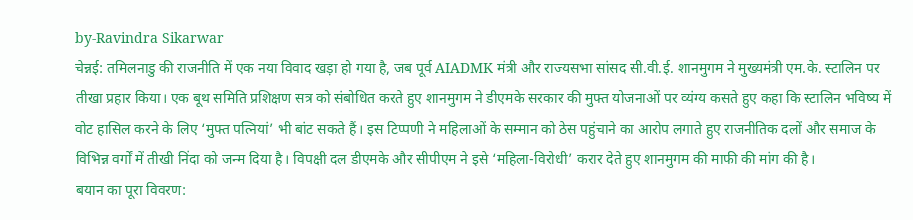by-Ravindra Sikarwar
चेन्नई: तमिलनाडु की राजनीति में एक नया विवाद खड़ा हो गया है, जब पूर्व AIADMK मंत्री और राज्यसभा सांसद सी.वी.ई. शानमुगम ने मुख्यमंत्री एम.के. स्टालिन पर तीखा प्रहार किया। एक बूथ समिति प्रशिक्षण सत्र को संबोधित करते हुए शानमुगम ने डीएमके सरकार की मुफ्त योजनाओं पर व्यंग्य कसते हुए कहा कि स्टालिन भविष्य में वोट हासिल करने के लिए ‘मुफ्त पत्नियां’ भी बांट सकते हैं। इस टिप्पणी ने महिलाओं के सम्मान को ठेस पहुंचाने का आरोप लगाते हुए राजनीतिक दलों और समाज के विभिन्न वर्गों में तीखी निंदा को जन्म दिया है। विपक्षी दल डीएमके और सीपीएम ने इसे ‘महिला-विरोधी’ करार देते हुए शानमुगम की माफी की मांग की है।
बयान का पूरा विवरण: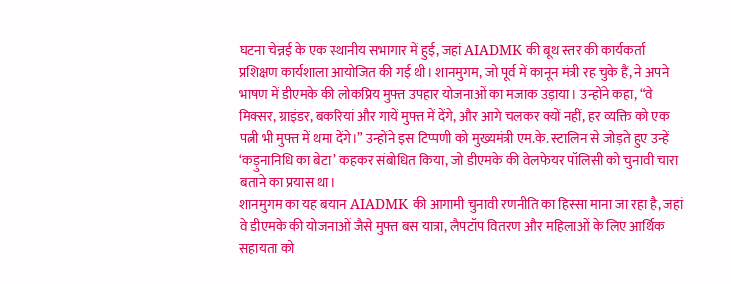घटना चेन्नई के एक स्थानीय सभागार में हुई, जहां AIADMK की बूथ स्तर की कार्यकर्ता प्रशिक्षण कार्यशाला आयोजित की गई थी। शानमुगम, जो पूर्व में कानून मंत्री रह चुके हैं, ने अपने भाषण में डीएमके की लोकप्रिय मुफ्त उपहार योजनाओं का मजाक उड़ाया। उन्होंने कहा, “वे मिक्सर, ग्राइंडर, बकरियां और गायें मुफ्त में देंगे, और आगे चलकर क्यों नहीं, हर व्यक्ति को एक पत्नी भी मुफ्त में थमा देंगे।” उन्होंने इस टिप्पणी को मुख्यमंत्री एम.के. स्टालिन से जोड़ते हुए उन्हें ‘कड़ुनानिधि का बेटा’ कहकर संबोधित किया, जो डीएमके की वेलफेयर पॉलिसी को चुनावी चारा बताने का प्रयास था।
शानमुगम का यह बयान AIADMK की आगामी चुनावी रणनीति का हिस्सा माना जा रहा है, जहां वे डीएमके की योजनाओं जैसे मुफ्त बस यात्रा, लैपटॉप वितरण और महिलाओं के लिए आर्थिक सहायता को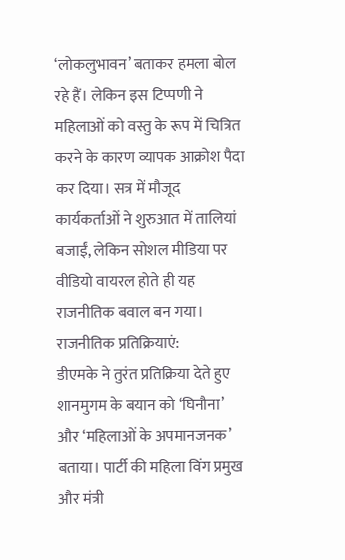‘लोकलुभावन’ बताकर हमला बोल रहे हैं। लेकिन इस टिप्पणी ने महिलाओं को वस्तु के रूप में चित्रित करने के कारण व्यापक आक्रोश पैदा कर दिया। सत्र में मौजूद कार्यकर्ताओं ने शुरुआत में तालियां बजाईं, लेकिन सोशल मीडिया पर वीडियो वायरल होते ही यह राजनीतिक बवाल बन गया।
राजनीतिक प्रतिक्रियाएं:
डीएमके ने तुरंत प्रतिक्रिया देते हुए शानमुगम के बयान को ‘घिनौना’ और ‘महिलाओं के अपमानजनक’ बताया। पार्टी की महिला विंग प्रमुख और मंत्री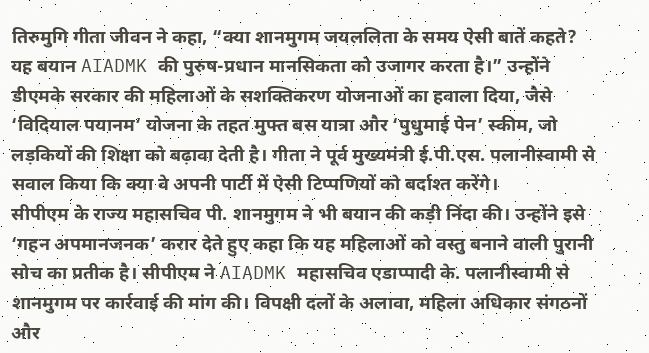तिरुमुगि गीता जीवन ने कहा, “क्या शानमुगम जयललिता के समय ऐसी बातें कहते? यह बयान AIADMK की पुरुष-प्रधान मानसिकता को उजागर करता है।” उन्होंने डीएमके सरकार की महिलाओं के सशक्तिकरण योजनाओं का हवाला दिया, जैसे ‘विदियाल पयानम’ योजना के तहत मुफ्त बस यात्रा और ‘पुधुमाई पेन’ स्कीम, जो लड़कियों की शिक्षा को बढ़ावा देती है। गीता ने पूर्व मुख्यमंत्री ई.पी.एस. पलानीस्वामी से सवाल किया कि क्या वे अपनी पार्टी में ऐसी टिप्पणियों को बर्दाश्त करेंगे।
सीपीएम के राज्य महासचिव पी. शानमुगम ने भी बयान की कड़ी निंदा की। उन्होंने इसे ‘गहन अपमानजनक’ करार देते हुए कहा कि यह महिलाओं को वस्तु बनाने वाली पुरानी सोच का प्रतीक है। सीपीएम ने AIADMK महासचिव एडाप्पादी के. पलानीस्वामी से शानमुगम पर कार्रवाई की मांग की। विपक्षी दलों के अलावा, महिला अधिकार संगठनों और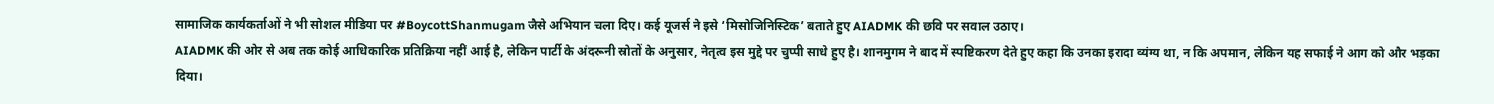सामाजिक कार्यकर्ताओं ने भी सोशल मीडिया पर #BoycottShanmugam जैसे अभियान चला दिए। कई यूजर्स ने इसे ‘मिसोजिनिस्टिक’ बताते हुए AIADMK की छवि पर सवाल उठाए।
AIADMK की ओर से अब तक कोई आधिकारिक प्रतिक्रिया नहीं आई है, लेकिन पार्टी के अंदरूनी स्रोतों के अनुसार, नेतृत्व इस मुद्दे पर चुप्पी साधे हुए है। शानमुगम ने बाद में स्पष्टिकरण देते हुए कहा कि उनका इरादा व्यंग्य था, न कि अपमान, लेकिन यह सफाई ने आग को और भड़का दिया।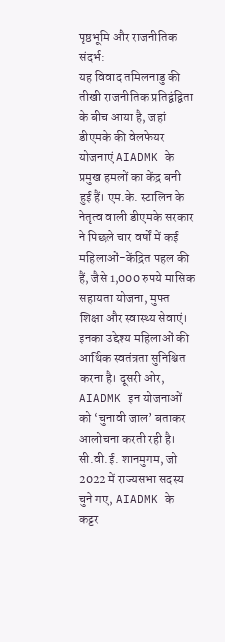पृष्ठभूमि और राजनीतिक संदर्भ:
यह विवाद तमिलनाडु की तीखी राजनीतिक प्रतिद्वंद्विता के बीच आया है, जहां डीएमके की वेलफेयर योजनाएं AIADMK के प्रमुख हमलों का केंद्र बनी हुई हैं। एम.के. स्टालिन के नेतृत्व वाली डीएमके सरकार ने पिछले चार वर्षों में कई महिलाओं-केंद्रित पहल की हैं, जैसे 1,000 रुपये मासिक सहायता योजना, मुफ्त शिक्षा और स्वास्थ्य सेवाएं। इनका उद्देश्य महिलाओं की आर्थिक स्वतंत्रता सुनिश्चित करना है। दूसरी ओर, AIADMK इन योजनाओं को ‘चुनावी जाल’ बताकर आलोचना करती रही है।
सी.वी.ई. शानमुगम, जो 2022 में राज्यसभा सदस्य चुने गए, AIADMK के कट्टर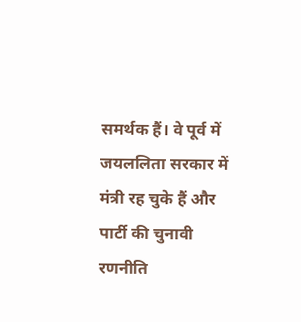समर्थक हैं। वे पूर्व में जयललिता सरकार में मंत्री रह चुके हैं और पार्टी की चुनावी रणनीति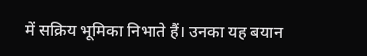में सक्रिय भूमिका निभाते हैं। उनका यह बयान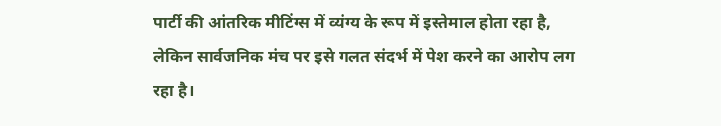पार्टी की आंतरिक मीटिंग्स में व्यंग्य के रूप में इस्तेमाल होता रहा है, लेकिन सार्वजनिक मंच पर इसे गलत संदर्भ में पेश करने का आरोप लग रहा है।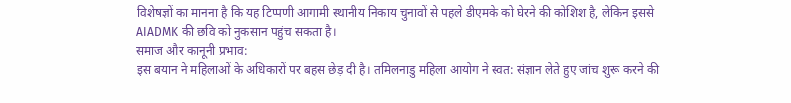विशेषज्ञों का मानना है कि यह टिप्पणी आगामी स्थानीय निकाय चुनावों से पहले डीएमके को घेरने की कोशिश है, लेकिन इससे AIADMK की छवि को नुकसान पहुंच सकता है।
समाज और कानूनी प्रभाव:
इस बयान ने महिलाओं के अधिकारों पर बहस छेड़ दी है। तमिलनाडु महिला आयोग ने स्वत: संज्ञान लेते हुए जांच शुरू करने की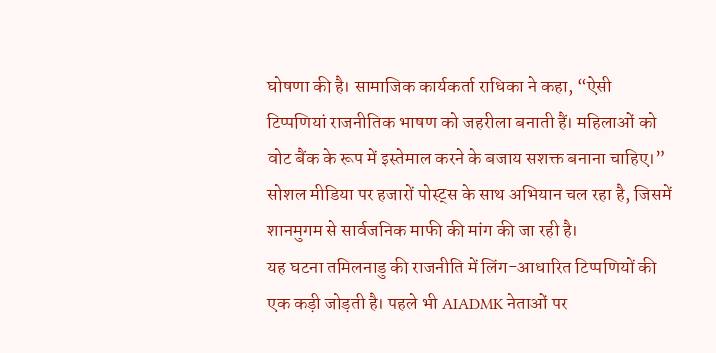घोषणा की है। सामाजिक कार्यकर्ता राधिका ने कहा, “ऐसी टिप्पणियां राजनीतिक भाषण को जहरीला बनाती हैं। महिलाओं को वोट बैंक के रूप में इस्तेमाल करने के बजाय सशक्त बनाना चाहिए।” सोशल मीडिया पर हजारों पोस्ट्स के साथ अभियान चल रहा है, जिसमें शानमुगम से सार्वजनिक माफी की मांग की जा रही है।
यह घटना तमिलनाडु की राजनीति में लिंग-आधारित टिप्पणियों की एक कड़ी जोड़ती है। पहले भी AIADMK नेताओं पर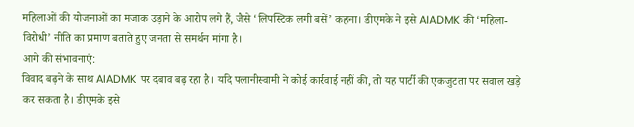महिलाओं की योजनाओं का मजाक उड़ाने के आरोप लगे हैं, जैसे ‘लिपस्टिक लगी बसें’ कहना। डीएमके ने इसे AIADMK की ‘महिला-विरोधी’ नीति का प्रमाण बताते हुए जनता से समर्थन मांगा है।
आगे की संभावनाएं:
विवाद बढ़ने के साथ AIADMK पर दबाव बढ़ रहा है। यदि पलानीस्वामी ने कोई कार्रवाई नहीं की, तो यह पार्टी की एकजुटता पर सवाल खड़े कर सकता है। डीएमके इसे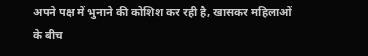अपने पक्ष में भुनाने की कोशिश कर रही है, खासकर महिलाओं के बीच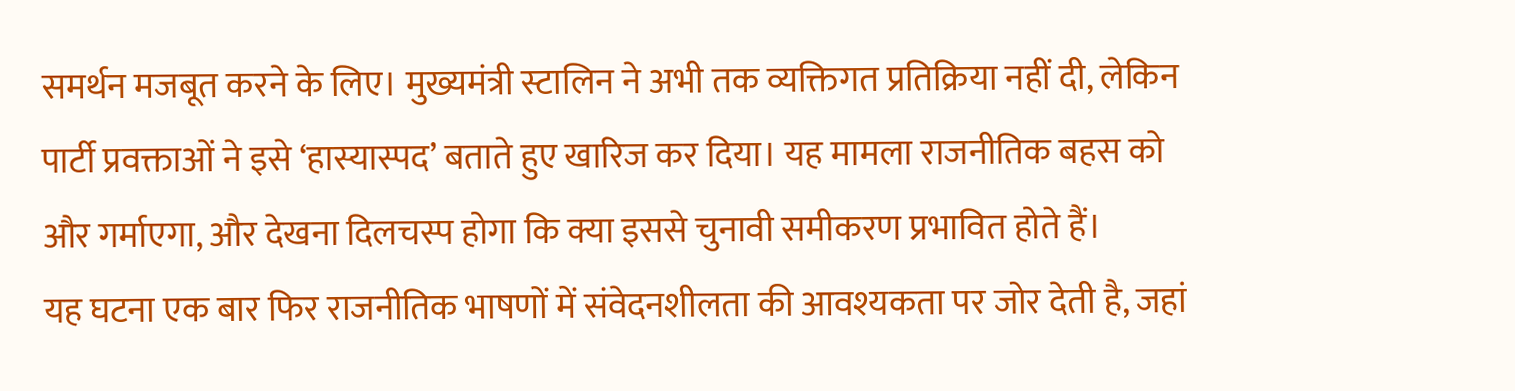समर्थन मजबूत करने के लिए। मुख्यमंत्री स्टालिन ने अभी तक व्यक्तिगत प्रतिक्रिया नहीं दी, लेकिन पार्टी प्रवक्ताओं ने इसे ‘हास्यास्पद’ बताते हुए खारिज कर दिया। यह मामला राजनीतिक बहस को और गर्माएगा, और देखना दिलचस्प होगा कि क्या इससे चुनावी समीकरण प्रभावित होते हैं।
यह घटना एक बार फिर राजनीतिक भाषणों में संवेदनशीलता की आवश्यकता पर जोर देती है, जहां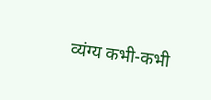व्यंग्य कभी-कभी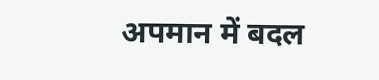अपमान में बदल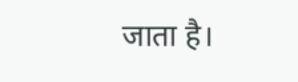जाता है।